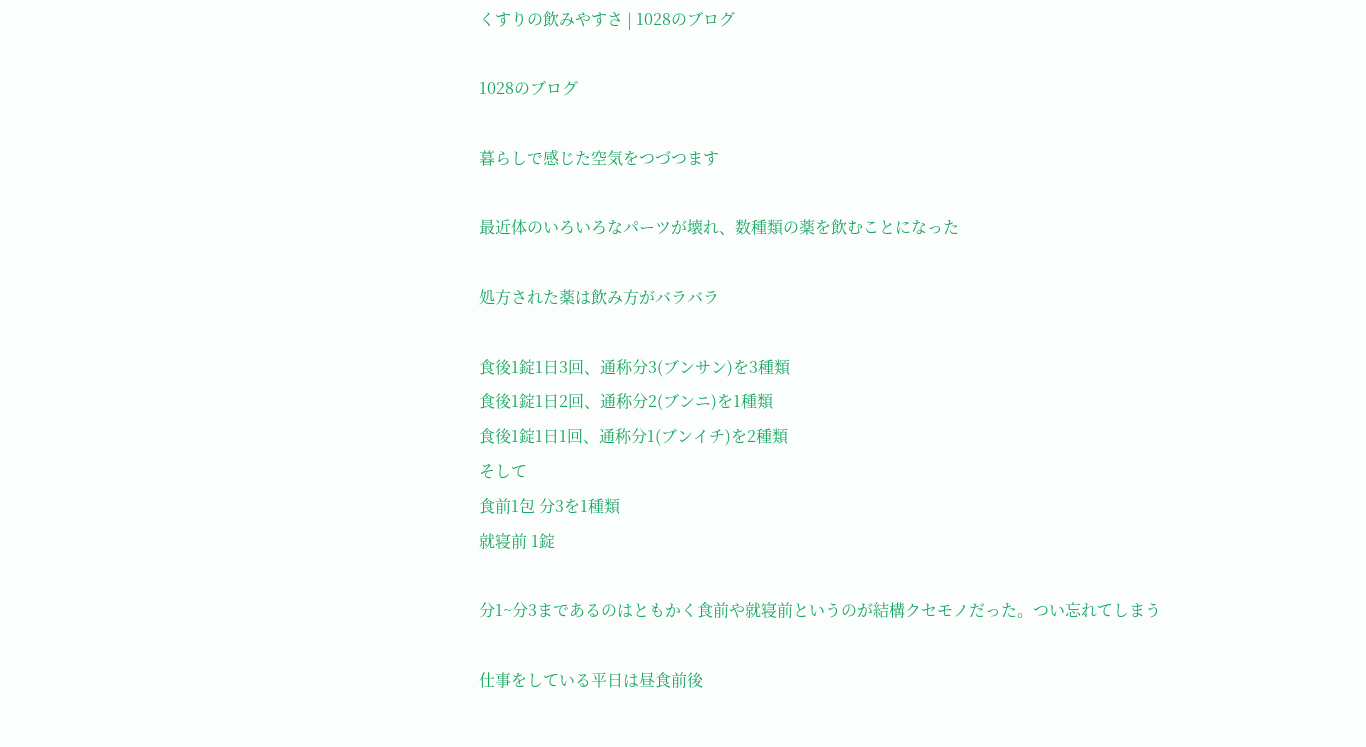くすりの飲みやすさ | 1028のブログ

1028のブログ

暮らしで感じた空気をつづつます

最近体のいろいろなパーツが壊れ、数種類の薬を飲むことになった

処方された薬は飲み方がバラバラ

食後1錠1日3回、通称分3(ブンサン)を3種類
食後1錠1日2回、通称分2(ブンニ)を1種類
食後1錠1日1回、通称分1(ブンイチ)を2種類
そして
食前1包 分3を1種類
就寝前 1錠

分1~分3まであるのはともかく食前や就寝前というのが結構クセモノだった。つい忘れてしまう

仕事をしている平日は昼食前後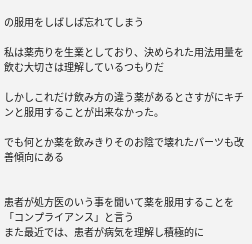の服用をしばしば忘れてしまう

私は薬売りを生業としており、決められた用法用量を飲む大切さは理解しているつもりだ

しかしこれだけ飲み方の違う薬があるとさすがにキチンと服用することが出来なかった。

でも何とか薬を飲みきりそのお陰で壊れたパーツも改善傾向にある


患者が処方医のいう事を聞いて薬を服用することを「コンプライアンス」と言う
また最近では、患者が病気を理解し積極的に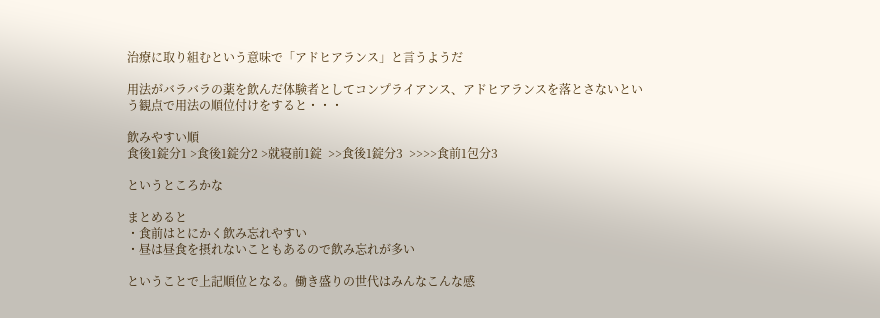治療に取り組むという意味で「アドヒアランス」と言うようだ

用法がバラバラの薬を飲んだ体験者としてコンプライアンス、アドヒアランスを落とさないという観点で用法の順位付けをすると・・・

飲みやすい順
食後1錠分1 >食後1錠分2 >就寝前1錠  >>食後1錠分3  >>>>食前1包分3

というところかな

まとめると
・食前はとにかく飲み忘れやすい
・昼は昼食を摂れないこともあるので飲み忘れが多い

ということで上記順位となる。働き盛りの世代はみんなこんな感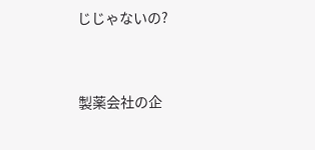じじゃないの?


製薬会社の企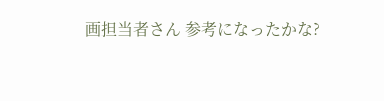画担当者さん 参考になったかな?